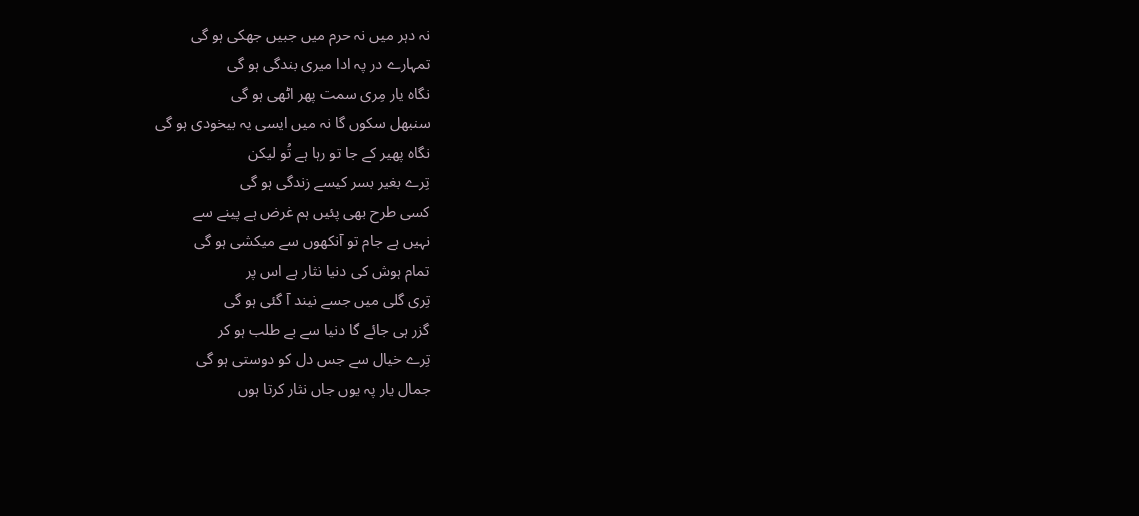نہ دہر میں نہ حرم میں جبیں جھکی ہو گی
تمہارے در پہ ادا میری بندگی ہو گی
نگاہ یار مِری سمت پھر اٹھی ہو گی
سنبھل سکوں گا نہ میں ایسی یہ بیخودی ہو گی
نگاہ پھیر کے جا تو رہا ہے تُو لیکن
تِرے بغیر بسر کیسے زندگی ہو گی
کسی طرح بھی پئیں ہم غرض ہے پینے سے
نہیں ہے جام تو آنکھوں سے میکشی ہو گی
تمام ہوش کی دنیا نثار ہے اس پر
تِری گلی میں جسے نیند آ گئی ہو گی
گزر ہی جائے گا دنیا سے بے طلب ہو کر
تِرے خیال سے جس دل کو دوستی ہو گی
جمال یار پہ یوں جاں نثار کرتا ہوں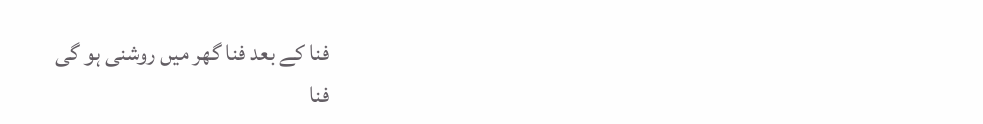فنا کے بعد فنا گھر میں روشنی ہو گی
فنا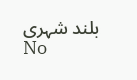بلند شہری
No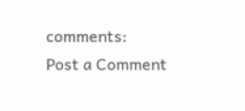comments:
Post a Comment